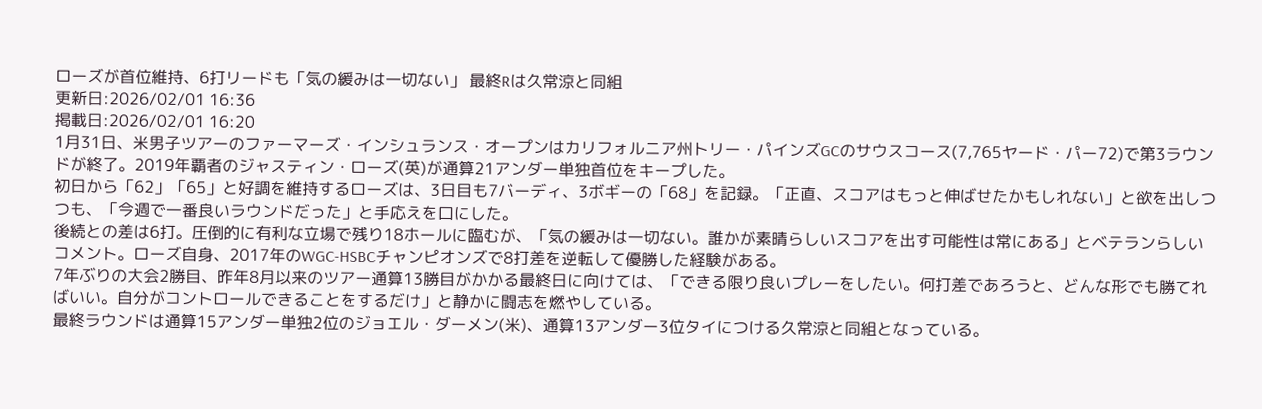ローズが首位維持、6打リードも「気の緩みは一切ない」 最終Rは久常涼と同組
更新日:2026/02/01 16:36
掲載日:2026/02/01 16:20
1月31日、米男子ツアーのファーマーズ・インシュランス・オープンはカリフォルニア州トリー・パインズGCのサウスコース(7,765ヤード・パー72)で第3ラウンドが終了。2019年覇者のジャスティン・ローズ(英)が通算21アンダー単独首位をキープした。
初日から「62」「65」と好調を維持するローズは、3日目も7バーディ、3ボギーの「68」を記録。「正直、スコアはもっと伸ばせたかもしれない」と欲を出しつつも、「今週で一番良いラウンドだった」と手応えを口にした。
後続との差は6打。圧倒的に有利な立場で残り18ホールに臨むが、「気の緩みは一切ない。誰かが素晴らしいスコアを出す可能性は常にある」とベテランらしいコメント。ローズ自身、2017年のWGC-HSBCチャンピオンズで8打差を逆転して優勝した経験がある。
7年ぶりの大会2勝目、昨年8月以来のツアー通算13勝目がかかる最終日に向けては、「できる限り良いプレーをしたい。何打差であろうと、どんな形でも勝てればいい。自分がコントロールできることをするだけ」と静かに闘志を燃やしている。
最終ラウンドは通算15アンダー単独2位のジョエル・ダーメン(米)、通算13アンダー3位タイにつける久常涼と同組となっている。